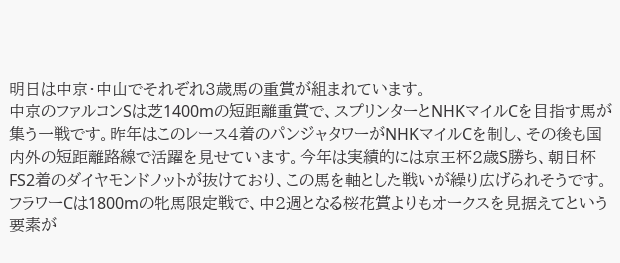明日は中京・中山でそれぞれ3歳馬の重賞が組まれています。
中京のファルコンSは芝1400mの短距離重賞で、スプリンターとNHKマイルCを目指す馬が集う一戦です。昨年はこのレース4着のパンジャタワーがNHKマイルCを制し、その後も国内外の短距離路線で活躍を見せています。今年は実績的には京王杯2歳S勝ち、朝日杯FS2着のダイヤモンドノットが抜けており、この馬を軸とした戦いが繰り広げられそうです。
フラワーCは1800mの牝馬限定戦で、中2週となる桜花賞よりもオークスを見据えてという要素が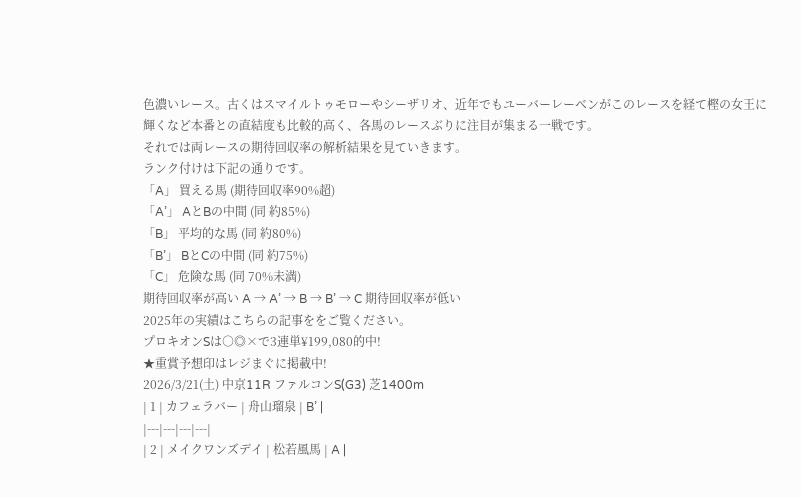色濃いレース。古くはスマイルトゥモローやシーザリオ、近年でもユーバーレーベンがこのレースを経て樫の女王に輝くなど本番との直結度も比較的高く、各馬のレースぶりに注目が集まる一戦です。
それでは両レースの期待回収率の解析結果を見ていきます。
ランク付けは下記の通りです。
「A」 買える馬 (期待回収率90%超)
「A’」 AとBの中間 (同 約85%)
「B」 平均的な馬 (同 約80%)
「B’」 BとCの中間 (同 約75%)
「C」 危険な馬 (同 70%未満)
期待回収率が高い A → A’ → B → B’ → C 期待回収率が低い
2025年の実績はこちらの記事ををご覧ください。
プロキオンSは○◎×で3連単¥199,080的中!
★重賞予想印はレジまぐに掲載中!
2026/3/21(土) 中京11R ファルコンS(G3) 芝1400m
| 1 | カフェラバー | 舟山瑠泉 | B’ |
|---|---|---|---|
| 2 | メイクワンズデイ | 松若風馬 | A |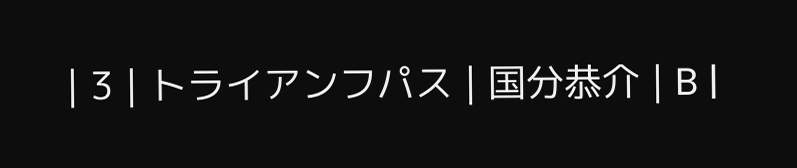| 3 | トライアンフパス | 国分恭介 | B |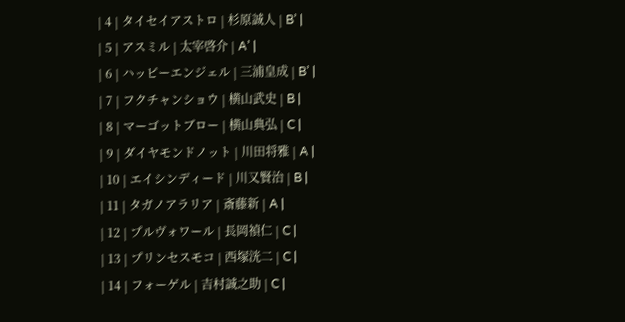| 4 | タイセイアストロ | 杉原誠人 | B’ |
| 5 | アスミル | 太宰啓介 | A’ |
| 6 | ハッピーエンジェル | 三浦皇成 | B’ |
| 7 | フクチャンショウ | 横山武史 | B |
| 8 | マーゴットブロー | 横山典弘 | C |
| 9 | ダイヤモンドノット | 川田将雅 | A |
| 10 | エイシンディード | 川又賢治 | B |
| 11 | タガノアラリア | 斎藤新 | A |
| 12 | プルヴォワール | 長岡禎仁 | C |
| 13 | プリンセスモコ | 西塚洸二 | C |
| 14 | フォーゲル | 吉村誠之助 | C |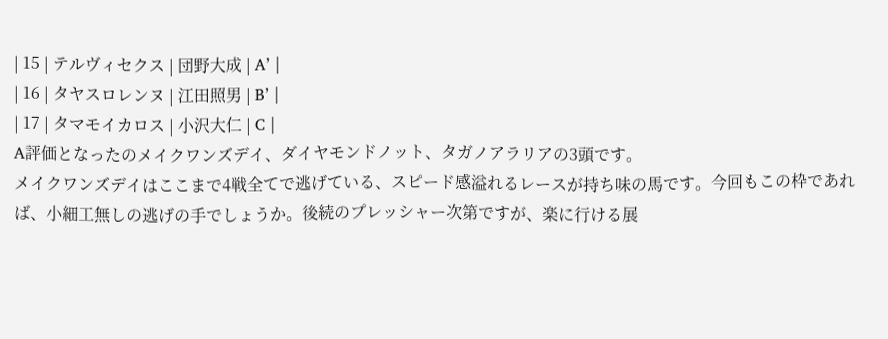| 15 | テルヴィセクス | 団野大成 | A’ |
| 16 | タヤスロレンヌ | 江田照男 | B’ |
| 17 | タマモイカロス | 小沢大仁 | C |
A評価となったのメイクワンズデイ、ダイヤモンドノット、タガノアラリアの3頭です。
メイクワンズデイはここまで4戦全てで逃げている、スピード感溢れるレースが持ち味の馬です。今回もこの枠であれば、小細工無しの逃げの手でしょうか。後続のプレッシャー次第ですが、楽に行ける展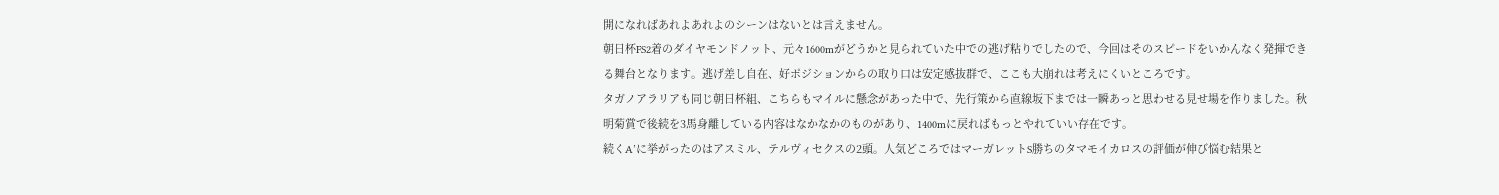開になればあれよあれよのシーンはないとは言えません。
朝日杯FS2着のダイヤモンドノット、元々1600mがどうかと見られていた中での逃げ粘りでしたので、今回はそのスピードをいかんなく発揮できる舞台となります。逃げ差し自在、好ポジションからの取り口は安定感抜群で、ここも大崩れは考えにくいところです。
タガノアラリアも同じ朝日杯組、こちらもマイルに懸念があった中で、先行策から直線坂下までは一瞬あっと思わせる見せ場を作りました。秋明菊賞で後続を3馬身離している内容はなかなかのものがあり、1400mに戻ればもっとやれていい存在です。
続くA’に挙がったのはアスミル、テルヴィセクスの2頭。人気どころではマーガレットS勝ちのタマモイカロスの評価が伸び悩む結果と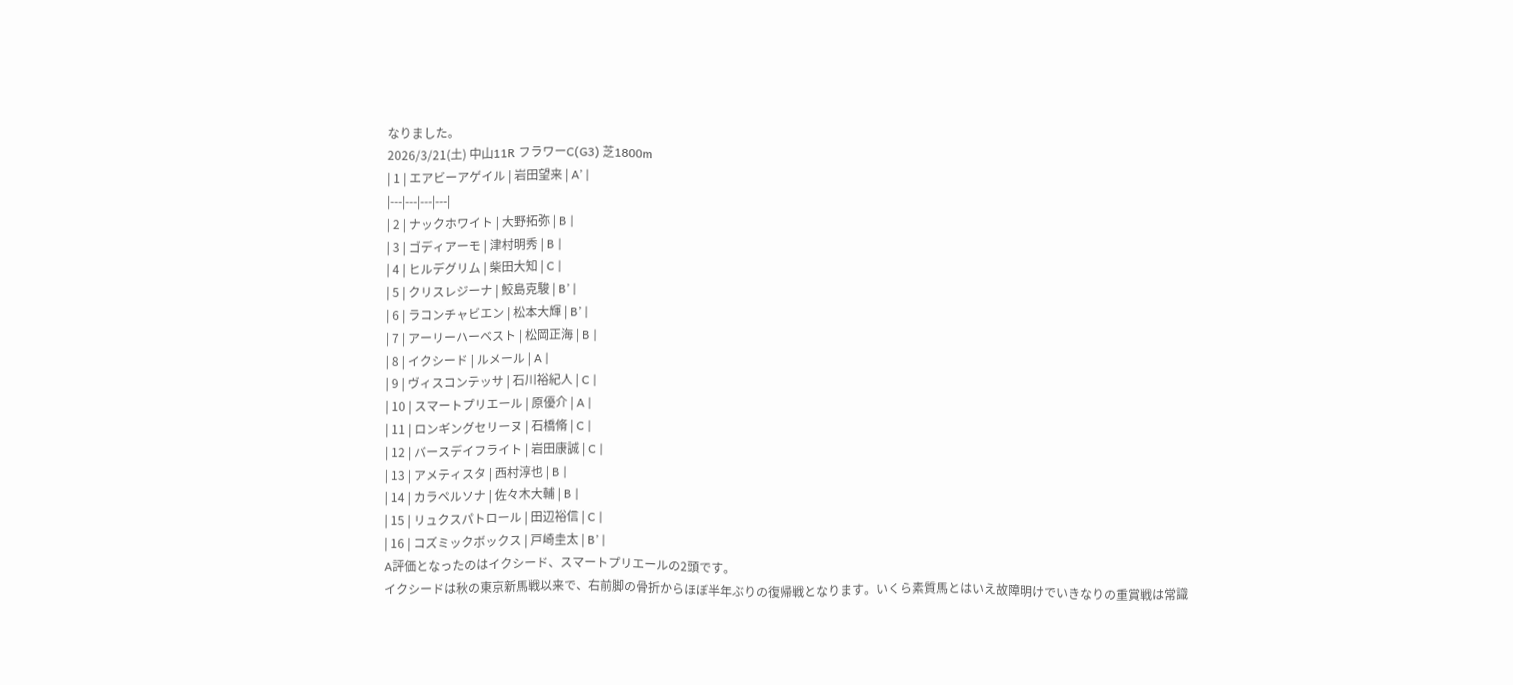なりました。
2026/3/21(土) 中山11R フラワーC(G3) 芝1800m
| 1 | エアビーアゲイル | 岩田望来 | A’ |
|---|---|---|---|
| 2 | ナックホワイト | 大野拓弥 | B |
| 3 | ゴディアーモ | 津村明秀 | B |
| 4 | ヒルデグリム | 柴田大知 | C |
| 5 | クリスレジーナ | 鮫島克駿 | B’ |
| 6 | ラコンチャビエン | 松本大輝 | B’ |
| 7 | アーリーハーベスト | 松岡正海 | B |
| 8 | イクシード | ルメール | A |
| 9 | ヴィスコンテッサ | 石川裕紀人 | C |
| 10 | スマートプリエール | 原優介 | A |
| 11 | ロンギングセリーヌ | 石橋脩 | C |
| 12 | バースデイフライト | 岩田康誠 | C |
| 13 | アメティスタ | 西村淳也 | B |
| 14 | カラペルソナ | 佐々木大輔 | B |
| 15 | リュクスパトロール | 田辺裕信 | C |
| 16 | コズミックボックス | 戸崎圭太 | B’ |
A評価となったのはイクシード、スマートプリエールの2頭です。
イクシードは秋の東京新馬戦以来で、右前脚の骨折からほぼ半年ぶりの復帰戦となります。いくら素質馬とはいえ故障明けでいきなりの重賞戦は常識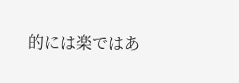的には楽ではあ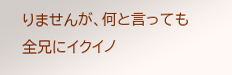りませんが、何と言っても全兄にイクイノ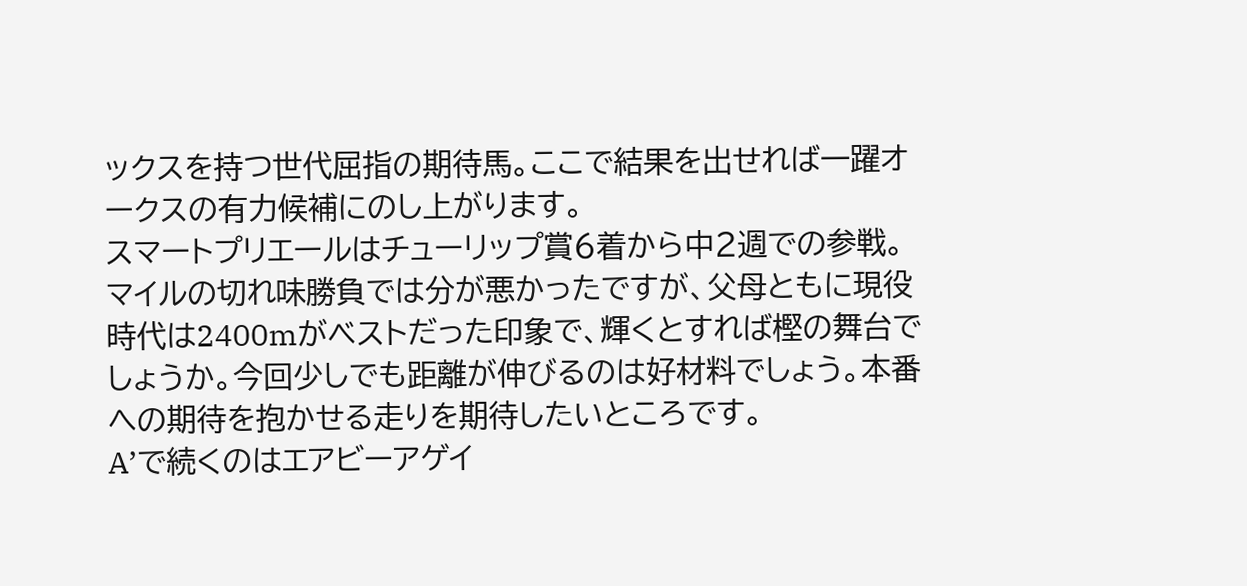ックスを持つ世代屈指の期待馬。ここで結果を出せれば一躍オークスの有力候補にのし上がります。
スマートプリエールはチューリップ賞6着から中2週での参戦。マイルの切れ味勝負では分が悪かったですが、父母ともに現役時代は2400mがベストだった印象で、輝くとすれば樫の舞台でしょうか。今回少しでも距離が伸びるのは好材料でしょう。本番への期待を抱かせる走りを期待したいところです。
A’で続くのはエアビーアゲイ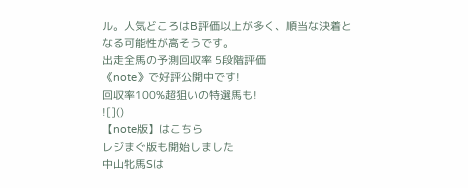ル。人気どころはB評価以上が多く、順当な決着となる可能性が高そうです。
出走全馬の予測回収率 5段階評価
《note》で好評公開中です!
回収率100%超狙いの特選馬も!
![]()
【note版】はこちら
レジまぐ版も開始しました
中山牝馬Sは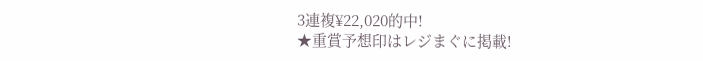3連複¥22,020的中!
★重賞予想印はレジまぐに掲載!